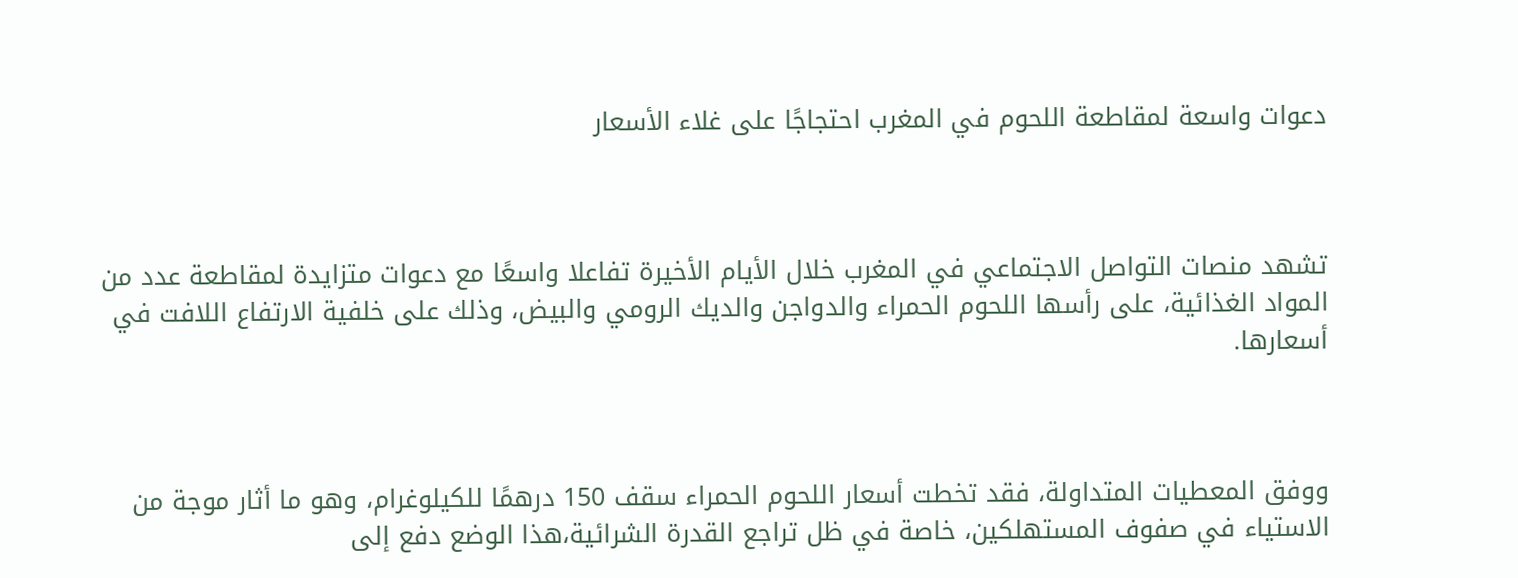دعوات واسعة لمقاطعة اللحوم في المغرب احتجاجًا على غلاء الأسعار



تشهد منصات التواصل الاجتماعي في المغرب خلال الأيام الأخيرة تفاعلا واسعًا مع دعوات متزايدة لمقاطعة عدد من المواد الغذائية، على رأسها اللحوم الحمراء والدواجن والديك الرومي والبيض، وذلك على خلفية الارتفاع اللافت في أسعارها.



ووفق المعطيات المتداولة، فقد تخطت أسعار اللحوم الحمراء سقف 150 درهمًا للكيلوغرام، وهو ما أثار موجة من الاستياء في صفوف المستهلكين، خاصة في ظل تراجع القدرة الشرائية،هذا الوضع دفع إلى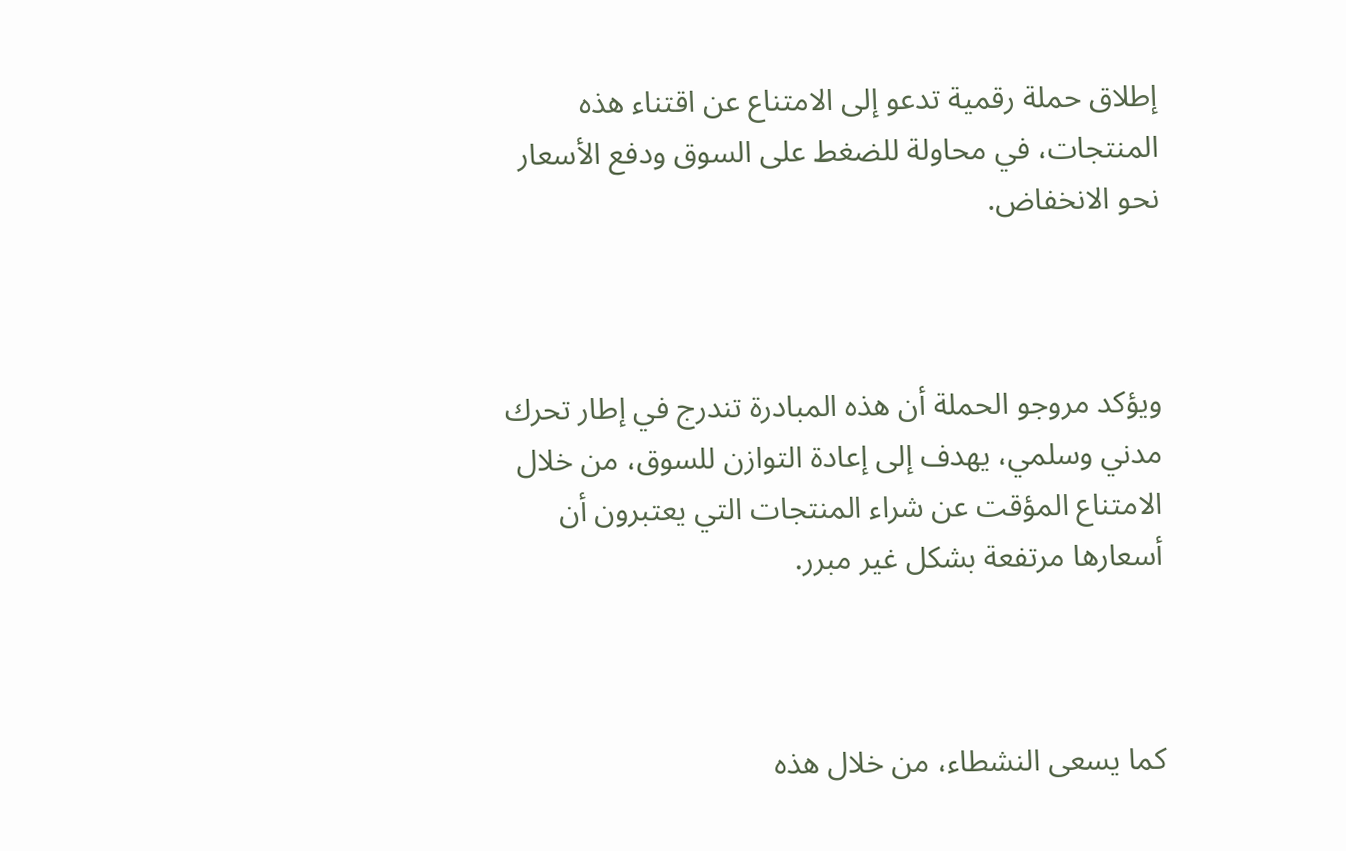إطلاق حملة رقمية تدعو إلى الامتناع عن اقتناء هذه المنتجات، في محاولة للضغط على السوق ودفع الأسعار نحو الانخفاض.



ويؤكد مروجو الحملة أن هذه المبادرة تندرج في إطار تحرك مدني وسلمي، يهدف إلى إعادة التوازن للسوق، من خلال الامتناع المؤقت عن شراء المنتجات التي يعتبرون أن أسعارها مرتفعة بشكل غير مبرر.



كما يسعى النشطاء، من خلال هذه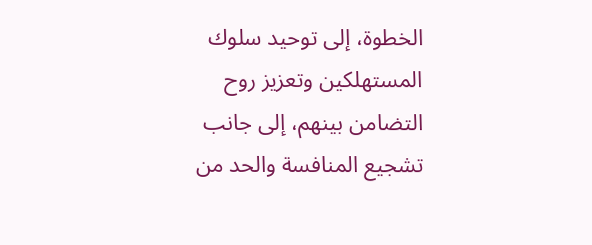الخطوة، إلى توحيد سلوك المستهلكين وتعزيز روح التضامن بينهم، إلى جانب تشجيع المنافسة والحد من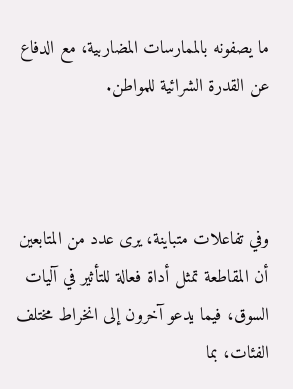ما يصفونه بالممارسات المضاربية، مع الدفاع عن القدرة الشرائية للمواطن.



وفي تفاعلات متباينة، يرى عدد من المتابعين أن المقاطعة تمثل أداة فعالة للتأثير في آليات السوق، فيما يدعو آخرون إلى انخراط مختلف الفئات، بما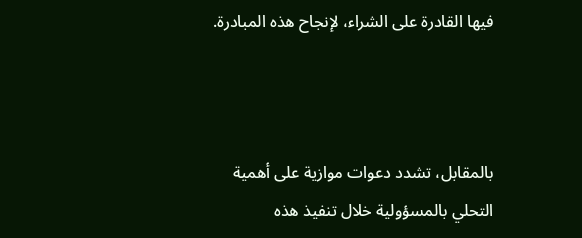فيها القادرة على الشراء، لإنجاح هذه المبادرة.



بالمقابل، تشدد دعوات موازية على أهمية التحلي بالمسؤولية خلال تنفيذ هذه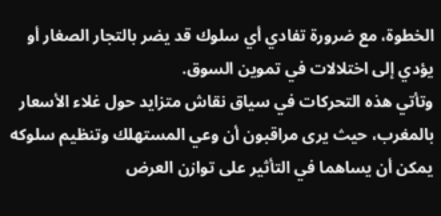الخطوة، مع ضرورة تفادي أي سلوك قد يضر بالتجار الصغار أو يؤدي إلى اختلالات في تموين السوق.
وتأتي هذه التحركات في سياق نقاش متزايد حول غلاء الأسعار بالمغرب، حيث يرى مراقبون أن وعي المستهلك وتنظيم سلوكه يمكن أن يساهما في التأثير على توازن العرض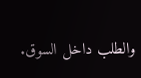والطلب داخل السوق.